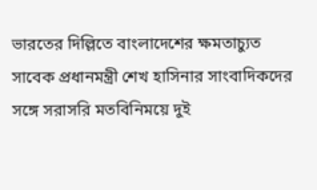ভারতের দিল্লিতে বাংলাদেশের ক্ষমতাচ্যুত সাবেক প্রধানমন্ত্রী শেখ হাসিনার সাংবাদিকদের সঙ্গে সরাসরি মতবিনিময়ে দুই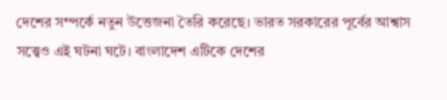দেশের সম্পর্কে নতুন উত্তেজনা তৈরি করেছে। ভারত সরকারের পূর্বের আশ্বাস সত্ত্বেও এই ঘটনা ঘটে। বাংলাদেশ এটিকে দেশের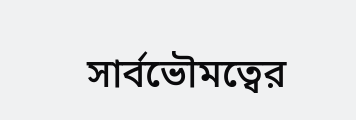সার্বভৌমত্বের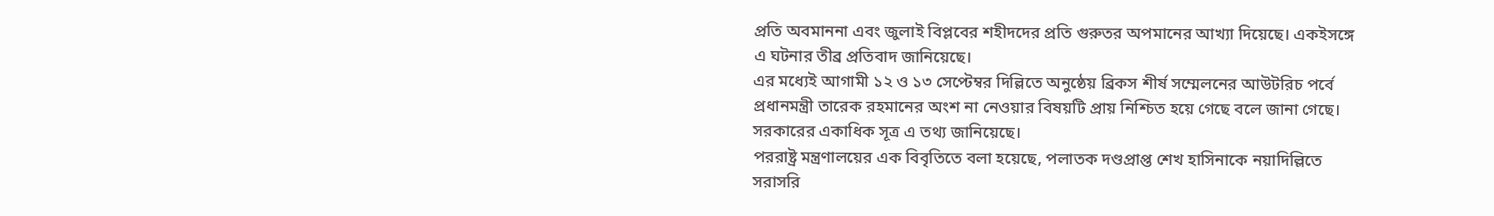প্রতি অবমাননা এবং জুলাই বিপ্লবের শহীদদের প্রতি গুরুতর অপমানের আখ্যা দিয়েছে। একইসঙ্গে এ ঘটনার তীব্র প্রতিবাদ জানিয়েছে।
এর মধ্যেই আগামী ১২ ও ১৩ সেপ্টেম্বর দিল্লিতে অনুষ্ঠেয় ব্রিকস শীর্ষ সম্মেলনের আউটরিচ পর্বে প্রধানমন্ত্রী তারেক রহমানের অংশ না নেওয়ার বিষয়টি প্রায় নিশ্চিত হয়ে গেছে বলে জানা গেছে। সরকারের একাধিক সূত্র এ তথ্য জানিয়েছে।
পররাষ্ট্র মন্ত্রণালয়ের এক বিবৃতিতে বলা হয়েছে, পলাতক দণ্ডপ্রাপ্ত শেখ হাসিনাকে নয়াদিল্লিতে সরাসরি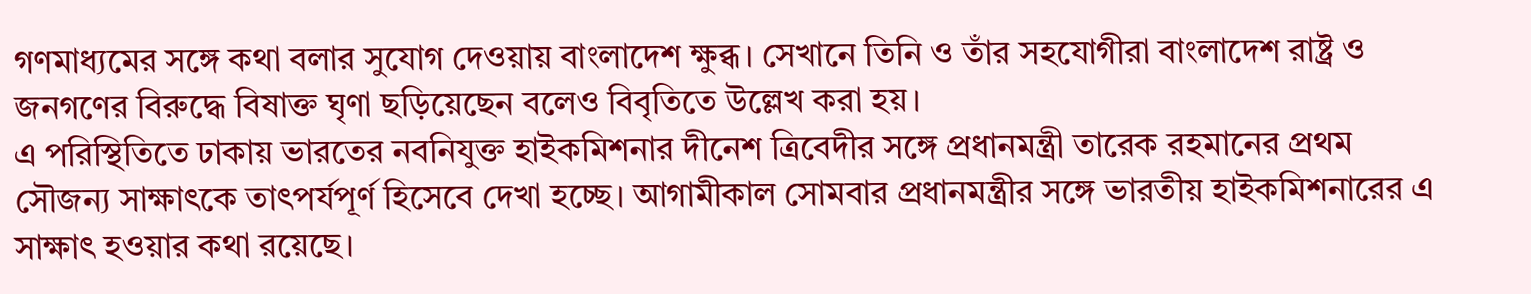গণমাধ্যমের সঙ্গে কথা বলার সুযোগ দেওয়ায় বাংলাদেশ ক্ষুব্ধ। সেখানে তিনি ও তাঁর সহযোগীরা বাংলাদেশ রাষ্ট্র ও জনগণের বিরুদ্ধে বিষাক্ত ঘৃণা ছড়িয়েছেন বলেও বিবৃতিতে উল্লেখ করা হয়।
এ পরিস্থিতিতে ঢাকায় ভারতের নবনিযুক্ত হাইকমিশনার দীনেশ ত্রিবেদীর সঙ্গে প্রধানমন্ত্রী তারেক রহমানের প্রথম সৌজন্য সাক্ষাৎকে তাৎপর্যপূর্ণ হিসেবে দেখা হচ্ছে। আগামীকাল সোমবার প্রধানমন্ত্রীর সঙ্গে ভারতীয় হাইকমিশনারের এ সাক্ষাৎ হওয়ার কথা রয়েছে।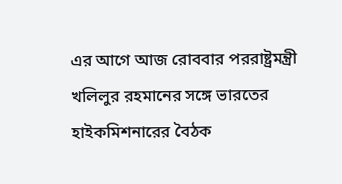এর আগে আজ রোববার পররাষ্ট্রমন্ত্রী খলিলুর রহমানের সঙ্গে ভারতের হাইকমিশনারের বৈঠক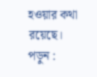হওয়ার কথা রয়েছে।
পড়ুন :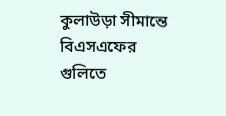কুলাউড়া সীমান্তে বিএসএফের গুলিতে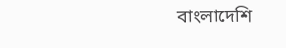বাংলাদেশি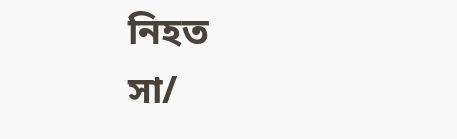নিহত
সা/